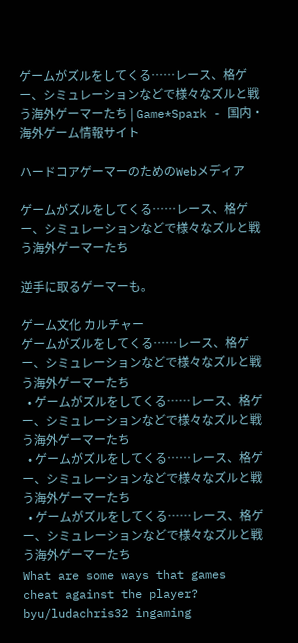ゲームがズルをしてくる……レース、格ゲー、シミュレーションなどで様々なズルと戦う海外ゲーマーたち | Game*Spark - 国内・海外ゲーム情報サイト

ハードコアゲーマーのためのWebメディア

ゲームがズルをしてくる……レース、格ゲー、シミュレーションなどで様々なズルと戦う海外ゲーマーたち

逆手に取るゲーマーも。

ゲーム文化 カルチャー
ゲームがズルをしてくる……レース、格ゲー、シミュレーションなどで様々なズルと戦う海外ゲーマーたち
  • ゲームがズルをしてくる……レース、格ゲー、シミュレーションなどで様々なズルと戦う海外ゲーマーたち
  • ゲームがズルをしてくる……レース、格ゲー、シミュレーションなどで様々なズルと戦う海外ゲーマーたち
  • ゲームがズルをしてくる……レース、格ゲー、シミュレーションなどで様々なズルと戦う海外ゲーマーたち
What are some ways that games cheat against the player?
byu/ludachris32 ingaming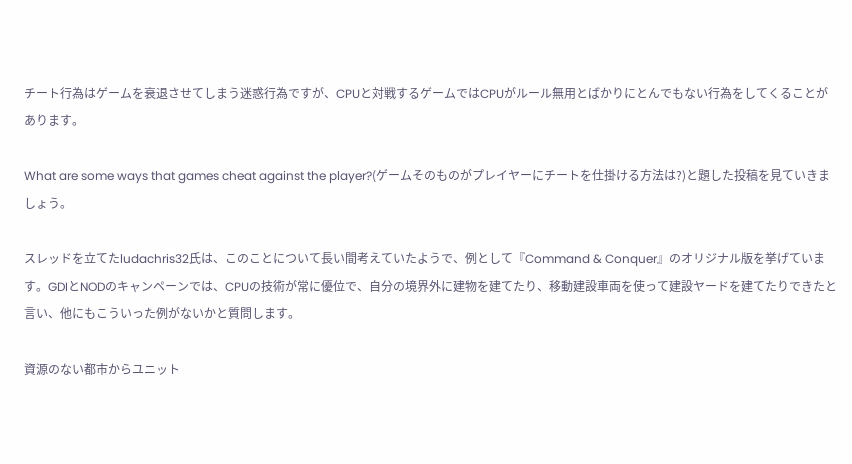チート行為はゲームを衰退させてしまう迷惑行為ですが、CPUと対戦するゲームではCPUがルール無用とばかりにとんでもない行為をしてくることがあります。

What are some ways that games cheat against the player?(ゲームそのものがプレイヤーにチートを仕掛ける方法は?)と題した投稿を見ていきましょう。

スレッドを立てたludachris32氏は、このことについて長い間考えていたようで、例として『Command & Conquer』のオリジナル版を挙げています。GDIとNODのキャンペーンでは、CPUの技術が常に優位で、自分の境界外に建物を建てたり、移動建設車両を使って建設ヤードを建てたりできたと言い、他にもこういった例がないかと質問します。

資源のない都市からユニット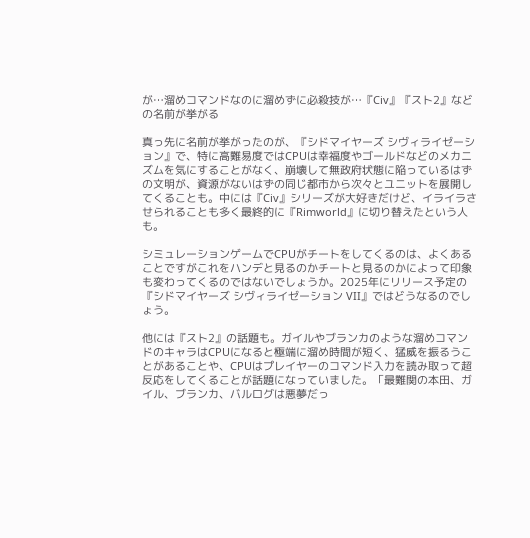が…溜めコマンドなのに溜めずに必殺技が…『Civ』『スト2』などの名前が挙がる

真っ先に名前が挙がったのが、『シドマイヤーズ シヴィライゼーション』で、特に高難易度ではCPUは幸福度やゴールドなどのメカニズムを気にすることがなく、崩壊して無政府状態に陥っているはずの文明が、資源がないはずの同じ都市から次々とユニットを展開してくることも。中には『Civ』シリーズが大好きだけど、イライラさせられることも多く最終的に『Rimworld』に切り替えたという人も。

シミュレーションゲームでCPUがチートをしてくるのは、よくあることですがこれをハンデと見るのかチートと見るのかによって印象も変わってくるのではないでしょうか。2025年にリリース予定の『シドマイヤーズ シヴィライゼーション VII』ではどうなるのでしょう。

他には『スト2』の話題も。ガイルやブランカのような溜めコマンドのキャラはCPUになると極端に溜め時間が短く、猛威を振るうことがあることや、CPUはプレイヤーのコマンド入力を読み取って超反応をしてくることが話題になっていました。「最難関の本田、ガイル、ブランカ、バルログは悪夢だっ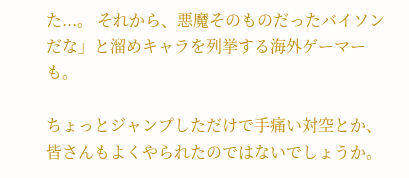た...。 それから、悪魔そのものだったバイソンだな」と溜めキャラを列挙する海外ゲーマーも。

ちょっとジャンプしただけで手痛い対空とか、皆さんもよくやられたのではないでしょうか。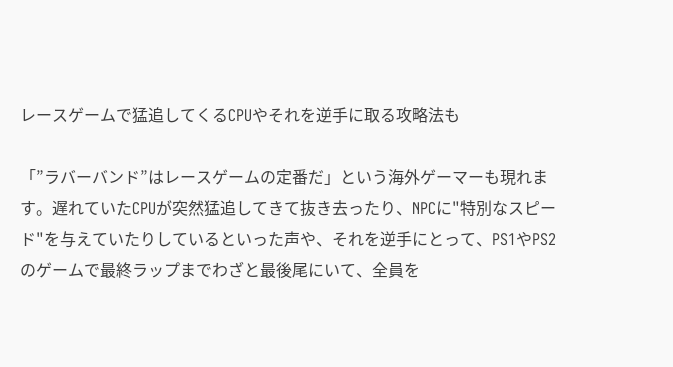レースゲームで猛追してくるCPUやそれを逆手に取る攻略法も

「”ラバーバンド”はレースゲームの定番だ」という海外ゲーマーも現れます。遅れていたCPUが突然猛追してきて抜き去ったり、NPCに"特別なスピード"を与えていたりしているといった声や、それを逆手にとって、PS1やPS2のゲームで最終ラップまでわざと最後尾にいて、全員を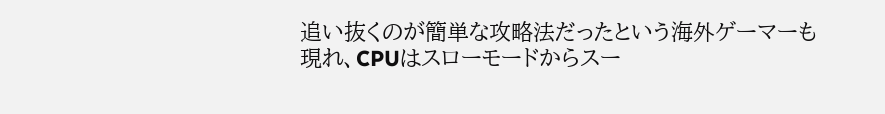追い抜くのが簡単な攻略法だったという海外ゲーマーも現れ、CPUはスローモードからスー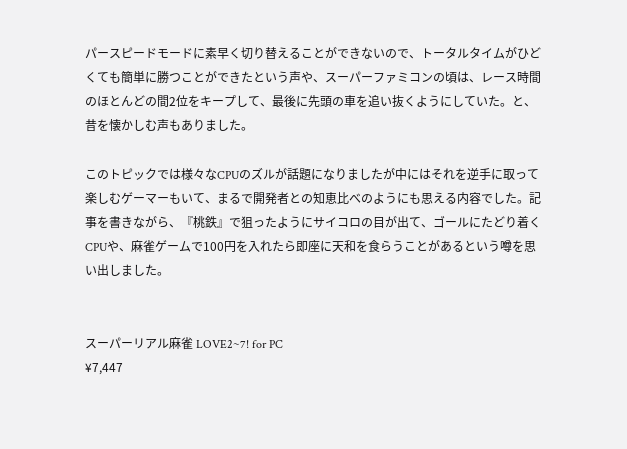パースピードモードに素早く切り替えることができないので、トータルタイムがひどくても簡単に勝つことができたという声や、スーパーファミコンの頃は、レース時間のほとんどの間2位をキープして、最後に先頭の車を追い抜くようにしていた。と、昔を懐かしむ声もありました。

このトピックでは様々なCPUのズルが話題になりましたが中にはそれを逆手に取って楽しむゲーマーもいて、まるで開発者との知恵比べのようにも思える内容でした。記事を書きながら、『桃鉄』で狙ったようにサイコロの目が出て、ゴールにたどり着くCPUや、麻雀ゲームで100円を入れたら即座に天和を食らうことがあるという噂を思い出しました。


スーパーリアル麻雀 LOVE2~7! for PC
¥7,447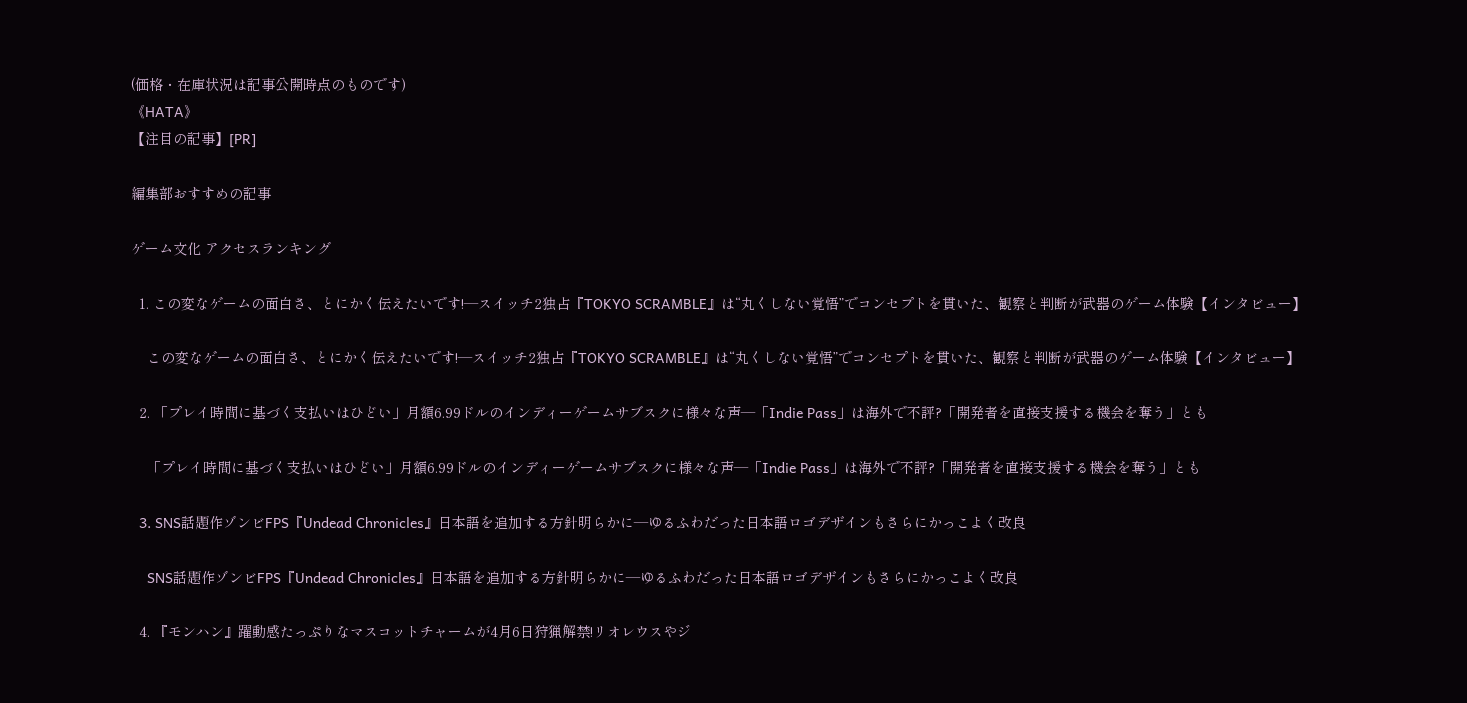(価格・在庫状況は記事公開時点のものです)
《HATA》
【注目の記事】[PR]

編集部おすすめの記事

ゲーム文化 アクセスランキング

  1. この変なゲームの面白さ、とにかく伝えたいです!―スイッチ2独占『TOKYO SCRAMBLE』は“丸くしない覚悟”でコンセプトを貫いた、観察と判断が武器のゲーム体験【インタビュー】

    この変なゲームの面白さ、とにかく伝えたいです!―スイッチ2独占『TOKYO SCRAMBLE』は“丸くしない覚悟”でコンセプトを貫いた、観察と判断が武器のゲーム体験【インタビュー】

  2. 「プレイ時間に基づく支払いはひどい」月額6.99ドルのインディーゲームサブスクに様々な声―「Indie Pass」は海外で不評?「開発者を直接支援する機会を奪う」とも

    「プレイ時間に基づく支払いはひどい」月額6.99ドルのインディーゲームサブスクに様々な声―「Indie Pass」は海外で不評?「開発者を直接支援する機会を奪う」とも

  3. SNS話題作ゾンビFPS『Undead Chronicles』日本語を追加する方針明らかに―ゆるふわだった日本語ロゴデザインもさらにかっこよく改良

    SNS話題作ゾンビFPS『Undead Chronicles』日本語を追加する方針明らかに―ゆるふわだった日本語ロゴデザインもさらにかっこよく改良

  4. 『モンハン』躍動感たっぷりなマスコットチャームが4月6日狩猟解禁!リオレウスやジ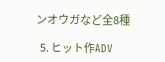ンオウガなど全8種

  5. ヒット作ADV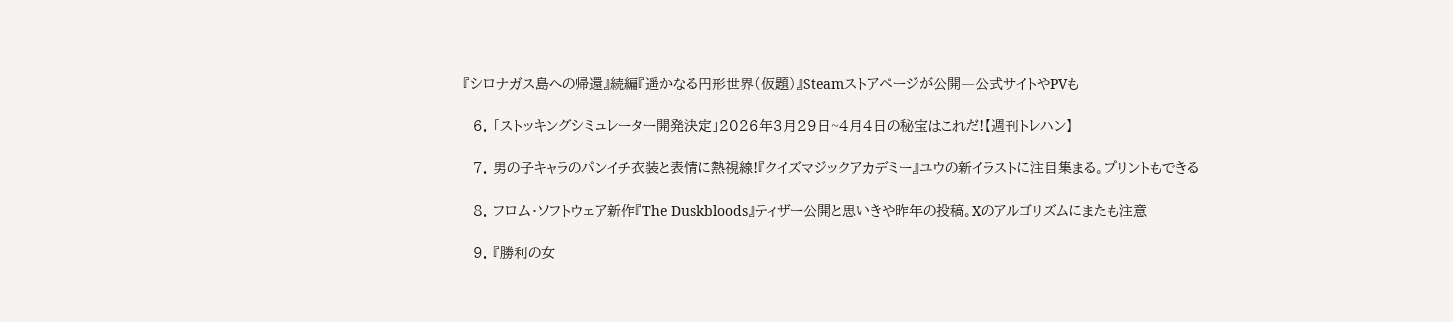『シロナガス島への帰還』続編『遥かなる円形世界(仮題)』Steamストアページが公開―公式サイトやPVも

  6. 「ストッキングシミュレーター開発決定」2026年3月29日~4月4日の秘宝はこれだ!【週刊トレハン】

  7. 男の子キャラのパンイチ衣装と表情に熱視線!『クイズマジックアカデミー』ユウの新イラストに注目集まる。プリントもできる

  8. フロム・ソフトウェア新作『The Duskbloods』ティザー公開と思いきや昨年の投稿。Xのアルゴリズムにまたも注意

  9. 『勝利の女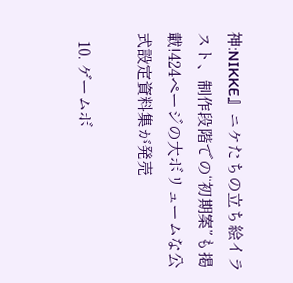神:NIKKE』ニケたちの立ち絵イラスト、制作段階での“初期案”も掲載!424ページの大ボリュームな公式設定資料集が発売

  10. ゲームボ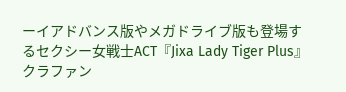ーイアドバンス版やメガドライブ版も登場するセクシー女戦士ACT『Jixa Lady Tiger Plus』クラファン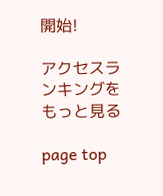開始!

アクセスランキングをもっと見る

page top